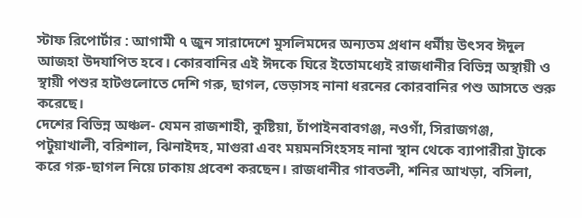স্টাফ রিপোর্টার : আগামী ৭ জুন সারাদেশে মুসলিমদের অন্যতম প্রধান ধর্মীয় উৎসব ঈদুল আজহা উদযাপিত হবে। কোরবানির এই ঈদকে ঘিরে ইতোমধ্যেই রাজধানীর বিভিন্ন অস্থায়ী ও স্থায়ী পশুর হাটগুলোতে দেশি গরু, ছাগল, ভেড়াসহ নানা ধরনের কোরবানির পশু আসতে শুরু করেছে।
দেশের বিভিন্ন অঞ্চল- যেমন রাজশাহী, কুষ্টিয়া, চাঁপাইনবাবগঞ্জ, নওগাঁ, সিরাজগঞ্জ, পটুয়াখালী, বরিশাল, ঝিনাইদহ, মাগুরা এবং ময়মনসিংহসহ নানা স্থান থেকে ব্যাপারীরা ট্রাকে করে গরু-ছাগল নিয়ে ঢাকায় প্রবেশ করছেন। রাজধানীর গাবতলী, শনির আখড়া, বসিলা,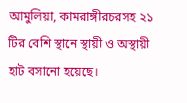আমুলিয়া, কামরাঙ্গীরচরসহ ২১ টির বেশি স্থানে স্থায়ী ও অস্থায়ী হাট বসানো হয়েছে।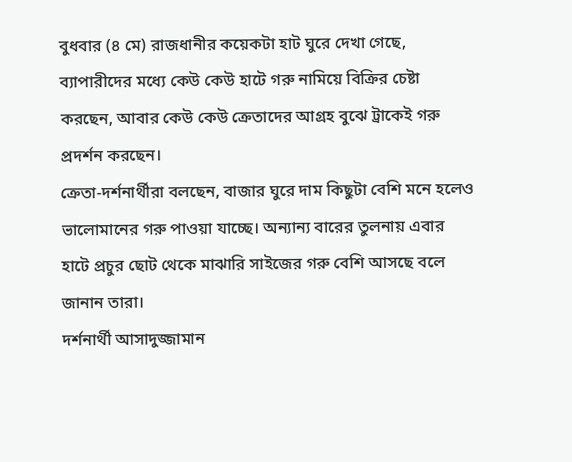বুধবার (৪ মে) রাজধানীর কয়েকটা হাট ঘুরে দেখা গেছে, ব্যাপারীদের মধ্যে কেউ কেউ হাটে গরু নামিয়ে বিক্রির চেষ্টা করছেন, আবার কেউ কেউ ক্রেতাদের আগ্রহ বুঝে ট্রাকেই গরু প্রদর্শন করছেন।
ক্রেতা-দর্শনার্থীরা বলছেন, বাজার ঘুরে দাম কিছুটা বেশি মনে হলেও ভালোমানের গরু পাওয়া যাচ্ছে। অন্যান্য বারের তুলনায় এবার হাটে প্রচুর ছোট থেকে মাঝারি সাইজের গরু বেশি আসছে বলে জানান তারা।
দর্শনার্থী আসাদুজ্জামান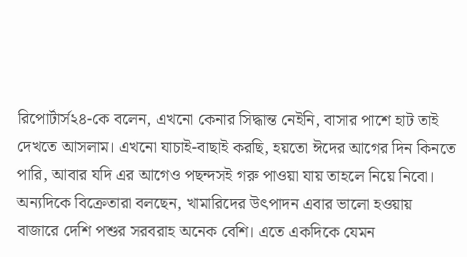রিপোর্টার্স২৪-কে বলেন, এখনো কেনার সিদ্ধান্ত নেইনি, বাসার পাশে হাট তাই দেখতে আসলাম। এখনো যাচাই-বাছাই করছি, হয়তো ঈদের আগের দিন কিনতে পারি, আবার যদি এর আগেও পছন্দসই গরু পাওয়া যায় তাহলে নিয়ে নিবো।
অন্যদিকে বিক্রেতারা বলছেন, খামারিদের উৎপাদন এবার ভালো হওয়ায় বাজারে দেশি পশুর সরবরাহ অনেক বেশি। এতে একদিকে যেমন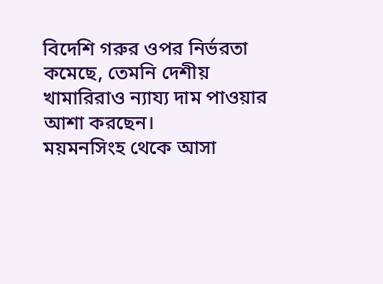বিদেশি গরুর ওপর নির্ভরতা কমেছে, তেমনি দেশীয় খামারিরাও ন্যায্য দাম পাওয়ার আশা করছেন।
ময়মনসিংহ থেকে আসা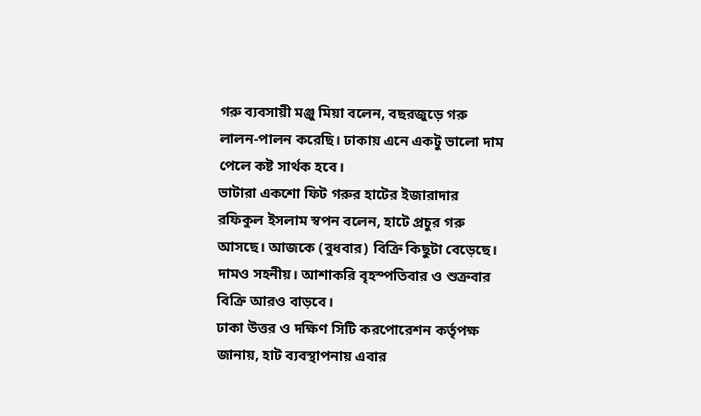গরু ব্যবসায়ী মঞ্জু মিয়া বলেন, বছরজুড়ে গরু লালন-পালন করেছি। ঢাকায় এনে একটু ভালো দাম পেলে কষ্ট সার্থক হবে।
ভাটারা একশো ফিট গরুর হাটের ইজারাদার রফিকুল ইসলাম স্বপন বলেন, হাটে প্রচুর গরু আসছে। আজকে (বুধবার) বিক্রি কিছুটা বেড়েছে। দামও সহনীয়। আশাকরি বৃহস্পতিবার ও শুক্রবার বিক্রি আরও বাড়বে।
ঢাকা উত্তর ও দক্ষিণ সিটি করপোরেশন কর্তৃপক্ষ জানায়, হাট ব্যবস্থাপনায় এবার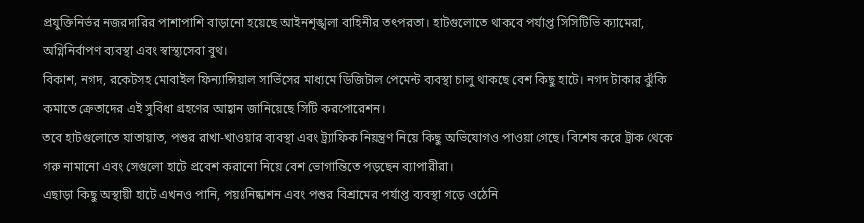প্রযুক্তিনির্ভর নজরদারির পাশাপাশি বাড়ানো হয়েছে আইনশৃঙ্খলা বাহিনীর তৎপরতা। হাটগুলোতে থাকবে পর্যাপ্ত সিসিটিভি ক্যামেরা, অগ্নিনির্বাপণ ব্যবস্থা এবং স্বাস্থ্যসেবা বুথ।
বিকাশ, নগদ, রকেটসহ মোবাইল ফিন্যান্সিয়াল সার্ভিসের মাধ্যমে ডিজিটাল পেমেন্ট ব্যবস্থা চালু থাকছে বেশ কিছু হাটে। নগদ টাকার ঝুঁকি কমাতে ক্রেতাদের এই সুবিধা গ্রহণের আহ্বান জানিয়েছে সিটি করপোরেশন।
তবে হাটগুলোতে যাতায়াত, পশুর রাখা-খাওয়ার ব্যবস্থা এবং ট্র্যাফিক নিয়ন্ত্রণ নিয়ে কিছু অভিযোগও পাওয়া গেছে। বিশেষ করে ট্রাক থেকে গরু নামানো এবং সেগুলো হাটে প্রবেশ করানো নিয়ে বেশ ভোগান্তিতে পড়ছেন ব্যাপারীরা।
এছাড়া কিছু অস্থায়ী হাটে এখনও পানি, পয়ঃনিষ্কাশন এবং পশুর বিশ্রামের পর্যাপ্ত ব্যবস্থা গড়ে ওঠেনি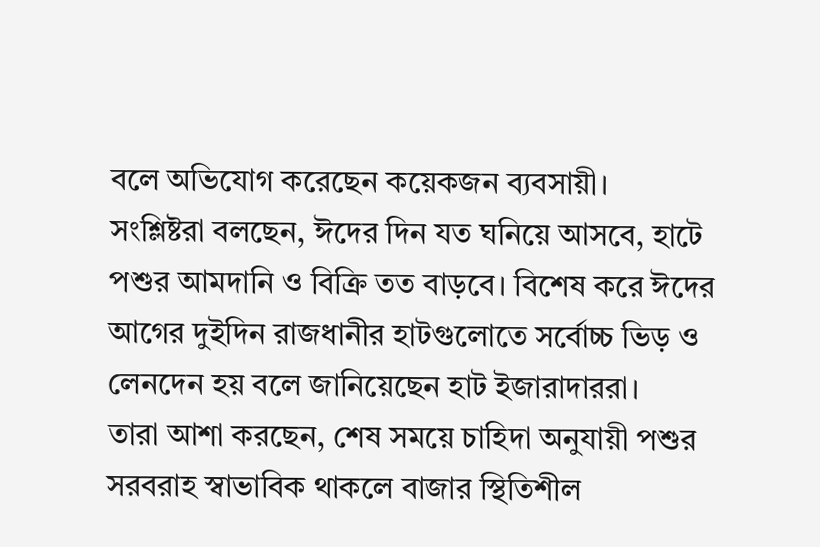বলে অভিযোগ করেছেন কয়েকজন ব্যবসায়ী।
সংশ্লিষ্টরা বলছেন, ঈদের দিন যত ঘনিয়ে আসবে, হাটে পশুর আমদানি ও বিক্রি তত বাড়বে। বিশেষ করে ঈদের আগের দুইদিন রাজধানীর হাটগুলোতে সর্বোচ্চ ভিড় ও লেনদেন হয় বলে জানিয়েছেন হাট ইজারাদাররা।
তারা আশা করছেন, শেষ সময়ে চাহিদা অনুযায়ী পশুর সরবরাহ স্বাভাবিক থাকলে বাজার স্থিতিশীল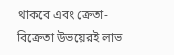থাকবে এবং ক্রেতা-বিক্রেতা উভয়েরই লাভ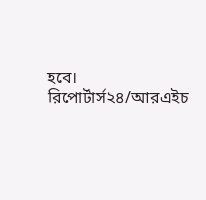হবে।
রিপোর্টার্স২৪/আরএইচ